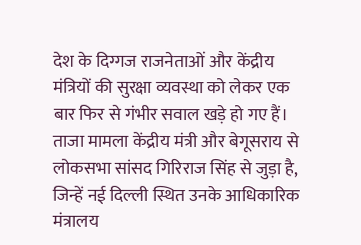देश के दिग्गज राजनेताओं और केंद्रीय मंत्रियों की सुरक्षा व्यवस्था को लेकर एक बार फिर से गंभीर सवाल खड़े हो गए हैं। ताजा मामला केंद्रीय मंत्री और बेगूसराय से लोकसभा सांसद गिरिराज सिंह से जुड़ा है, जिन्हें नई दिल्ली स्थित उनके आधिकारिक मंत्रालय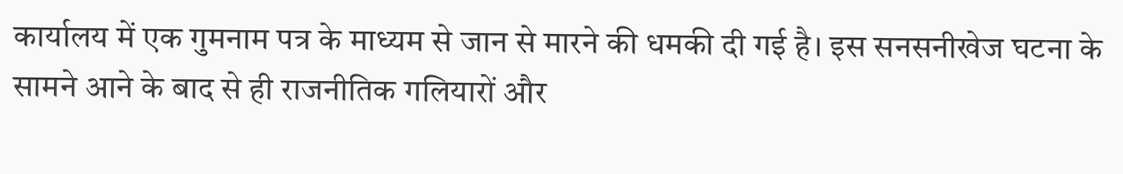कार्यालय में एक गुमनाम पत्र के माध्यम से जान से मारने की धमकी दी गई है। इस सनसनीखेज घटना के सामने आने के बाद से ही राजनीतिक गलियारों और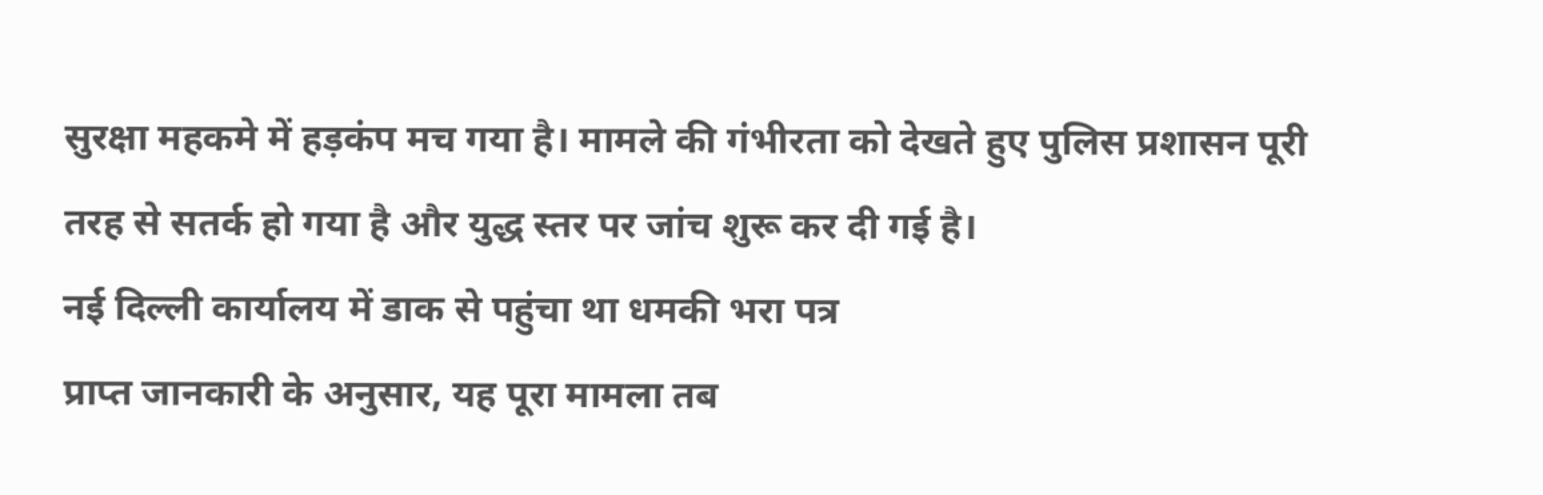सुरक्षा महकमे में हड़कंप मच गया है। मामले की गंभीरता को देखते हुए पुलिस प्रशासन पूरी तरह से सतर्क हो गया है और युद्ध स्तर पर जांच शुरू कर दी गई है।
नई दिल्ली कार्यालय में डाक से पहुंचा था धमकी भरा पत्र
प्राप्त जानकारी के अनुसार, यह पूरा मामला तब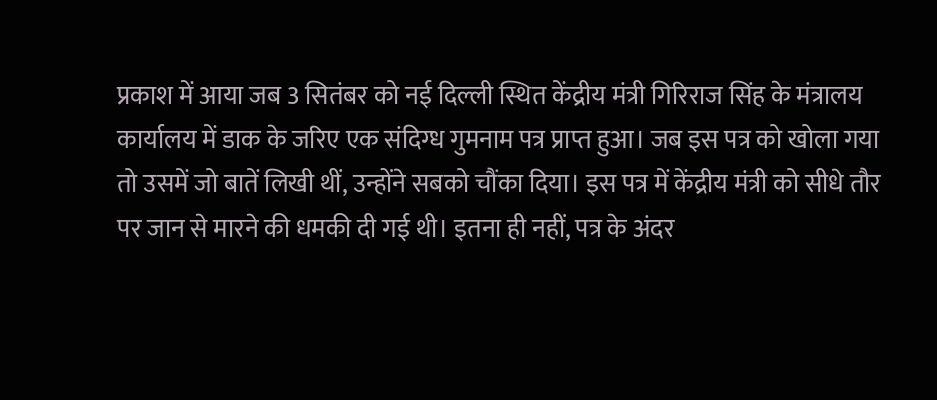प्रकाश में आया जब 3 सितंबर को नई दिल्ली स्थित केंद्रीय मंत्री गिरिराज सिंह के मंत्रालय कार्यालय में डाक के जरिए एक संदिग्ध गुमनाम पत्र प्राप्त हुआ। जब इस पत्र को खोला गया तो उसमें जो बातें लिखी थीं, उन्होंने सबको चौंका दिया। इस पत्र में केंद्रीय मंत्री को सीधे तौर पर जान से मारने की धमकी दी गई थी। इतना ही नहीं, पत्र के अंदर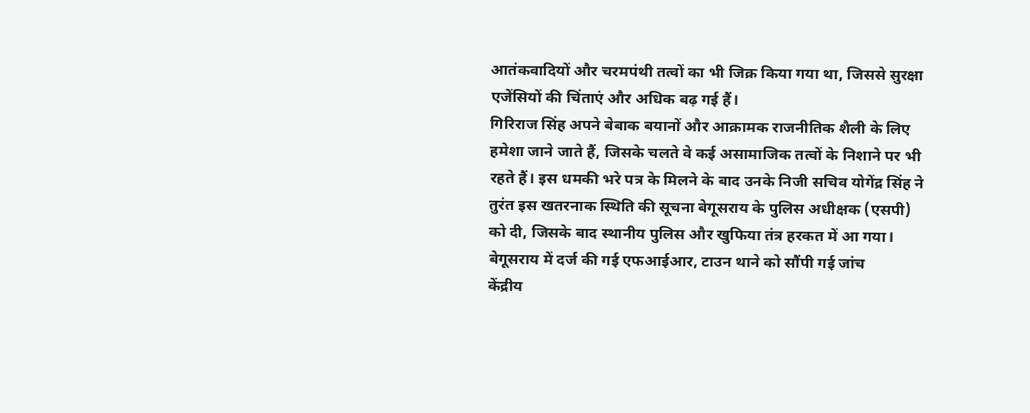आतंकवादियों और चरमपंथी तत्वों का भी जिक्र किया गया था, जिससे सुरक्षा एजेंसियों की चिंताएं और अधिक बढ़ गई हैं।
गिरिराज सिंह अपने बेबाक बयानों और आक्रामक राजनीतिक शैली के लिए हमेशा जाने जाते हैं, जिसके चलते वे कई असामाजिक तत्वों के निशाने पर भी रहते हैं। इस धमकी भरे पत्र के मिलने के बाद उनके निजी सचिव योगेंद्र सिंह ने तुरंत इस खतरनाक स्थिति की सूचना बेगूसराय के पुलिस अधीक्षक (एसपी) को दी, जिसके बाद स्थानीय पुलिस और खुफिया तंत्र हरकत में आ गया।
बेगूसराय में दर्ज की गई एफआईआर, टाउन थाने को सौंपी गई जांच
केंद्रीय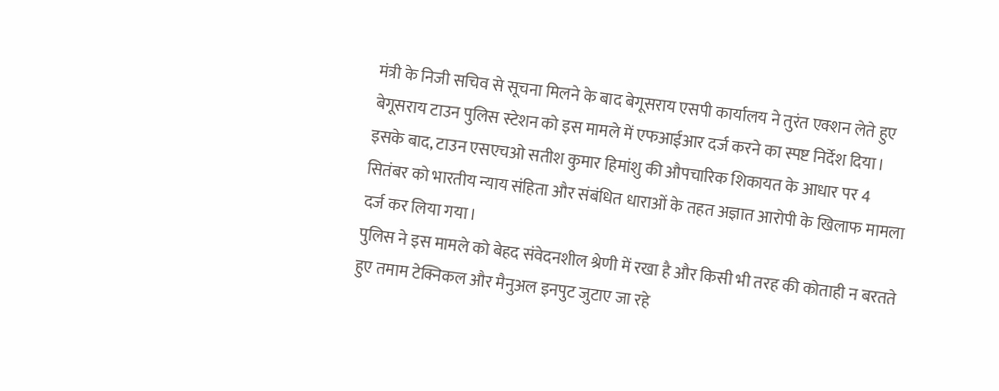मंत्री के निजी सचिव से सूचना मिलने के बाद बेगूसराय एसपी कार्यालय ने तुरंत एक्शन लेते हुए बेगूसराय टाउन पुलिस स्टेशन को इस मामले में एफआईआर दर्ज करने का स्पष्ट निर्देश दिया। इसके बाद, टाउन एसएचओ सतीश कुमार हिमांशु की औपचारिक शिकायत के आधार पर 4 सितंबर को भारतीय न्याय संहिता और संबंधित धाराओं के तहत अज्ञात आरोपी के खिलाफ मामला दर्ज कर लिया गया।
पुलिस ने इस मामले को बेहद संवेदनशील श्रेणी में रखा है और किसी भी तरह की कोताही न बरतते हुए तमाम टेक्निकल और मैनुअल इनपुट जुटाए जा रहे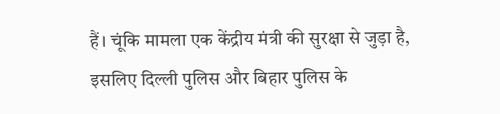हैं। चूंकि मामला एक केंद्रीय मंत्री की सुरक्षा से जुड़ा है, इसलिए दिल्ली पुलिस और बिहार पुलिस के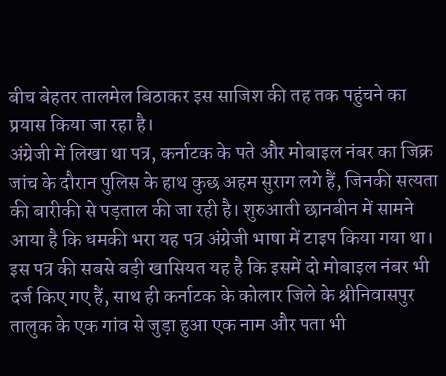बीच बेहतर तालमेल बिठाकर इस साजिश की तह तक पहुंचने का प्रयास किया जा रहा है।
अंग्रेजी में लिखा था पत्र, कर्नाटक के पते और मोबाइल नंबर का जिक्र
जांच के दौरान पुलिस के हाथ कुछ अहम सुराग लगे हैं, जिनकी सत्यता की बारीकी से पड़ताल की जा रही है। शुरुआती छानबीन में सामने आया है कि धमकी भरा यह पत्र अंग्रेजी भाषा में टाइप किया गया था। इस पत्र की सबसे बड़ी खासियत यह है कि इसमें दो मोबाइल नंबर भी दर्ज किए गए हैं, साथ ही कर्नाटक के कोलार जिले के श्रीनिवासपुर तालुक के एक गांव से जुड़ा हुआ एक नाम और पता भी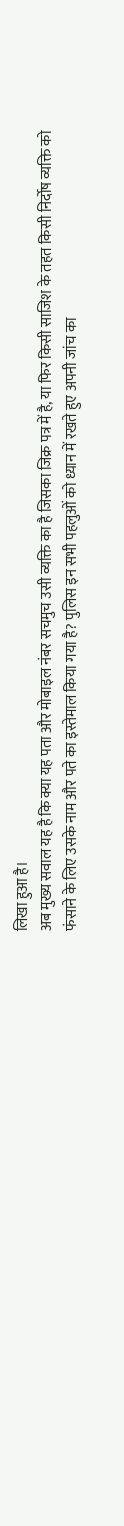लिखा हुआ है।
अब मुख्य सवाल यह है कि क्या यह पता और मोबाइल नंबर सचमुच उसी व्यक्ति का है जिसका जिक्र पत्र में है, या फिर किसी साजिश के तहत किसी निर्दोष व्यक्ति को फंसाने के लिए उसके नाम और पते का इस्तेमाल किया गया है? पुलिस इन सभी पहलुओं को ध्यान में रखते हुए अपनी जांच का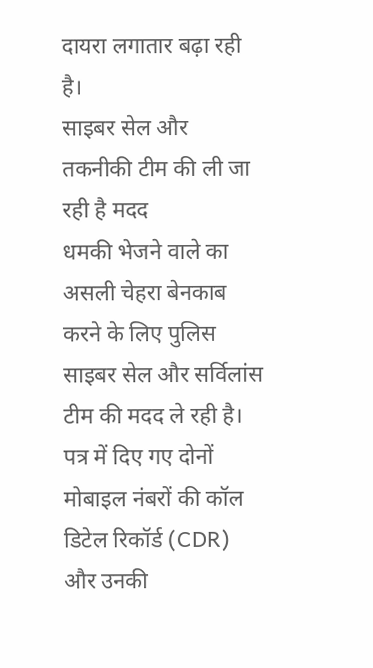दायरा लगातार बढ़ा रही है।
साइबर सेल और तकनीकी टीम की ली जा रही है मदद
धमकी भेजने वाले का असली चेहरा बेनकाब करने के लिए पुलिस साइबर सेल और सर्विलांस टीम की मदद ले रही है। पत्र में दिए गए दोनों मोबाइल नंबरों की कॉल डिटेल रिकॉर्ड (CDR) और उनकी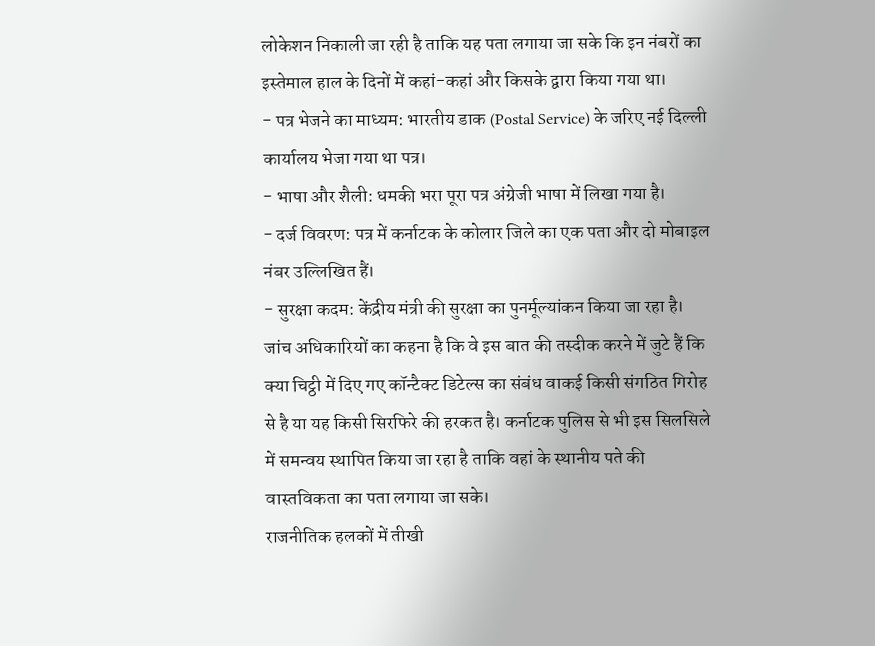लोकेशन निकाली जा रही है ताकि यह पता लगाया जा सके कि इन नंबरों का इस्तेमाल हाल के दिनों में कहां-कहां और किसके द्वारा किया गया था।
- पत्र भेजने का माध्यम: भारतीय डाक (Postal Service) के जरिए नई दिल्ली कार्यालय भेजा गया था पत्र।
- भाषा और शैली: धमकी भरा पूरा पत्र अंग्रेजी भाषा में लिखा गया है।
- दर्ज विवरण: पत्र में कर्नाटक के कोलार जिले का एक पता और दो मोबाइल नंबर उल्लिखित हैं।
- सुरक्षा कदम: केंद्रीय मंत्री की सुरक्षा का पुनर्मूल्यांकन किया जा रहा है।
जांच अधिकारियों का कहना है कि वे इस बात की तस्दीक करने में जुटे हैं कि क्या चिट्ठी में दिए गए कॉन्टैक्ट डिटेल्स का संबंध वाकई किसी संगठित गिरोह से है या यह किसी सिरफिरे की हरकत है। कर्नाटक पुलिस से भी इस सिलसिले में समन्वय स्थापित किया जा रहा है ताकि वहां के स्थानीय पते की वास्तविकता का पता लगाया जा सके।
राजनीतिक हलकों में तीखी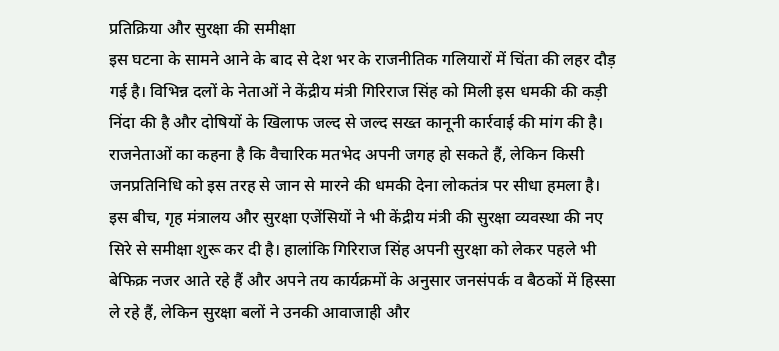प्रतिक्रिया और सुरक्षा की समीक्षा
इस घटना के सामने आने के बाद से देश भर के राजनीतिक गलियारों में चिंता की लहर दौड़ गई है। विभिन्न दलों के नेताओं ने केंद्रीय मंत्री गिरिराज सिंह को मिली इस धमकी की कड़ी निंदा की है और दोषियों के खिलाफ जल्द से जल्द सख्त कानूनी कार्रवाई की मांग की है। राजनेताओं का कहना है कि वैचारिक मतभेद अपनी जगह हो सकते हैं, लेकिन किसी जनप्रतिनिधि को इस तरह से जान से मारने की धमकी देना लोकतंत्र पर सीधा हमला है।
इस बीच, गृह मंत्रालय और सुरक्षा एजेंसियों ने भी केंद्रीय मंत्री की सुरक्षा व्यवस्था की नए सिरे से समीक्षा शुरू कर दी है। हालांकि गिरिराज सिंह अपनी सुरक्षा को लेकर पहले भी बेफिक्र नजर आते रहे हैं और अपने तय कार्यक्रमों के अनुसार जनसंपर्क व बैठकों में हिस्सा ले रहे हैं, लेकिन सुरक्षा बलों ने उनकी आवाजाही और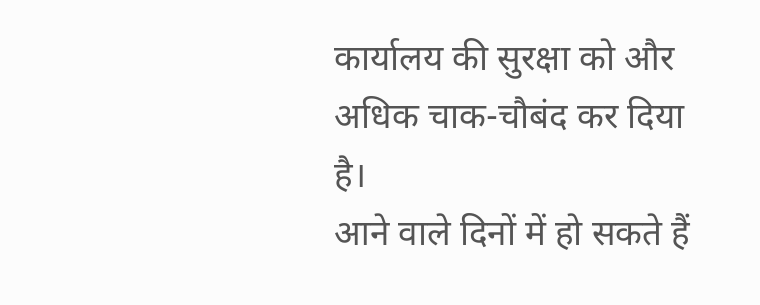कार्यालय की सुरक्षा को और अधिक चाक-चौबंद कर दिया है।
आने वाले दिनों में हो सकते हैं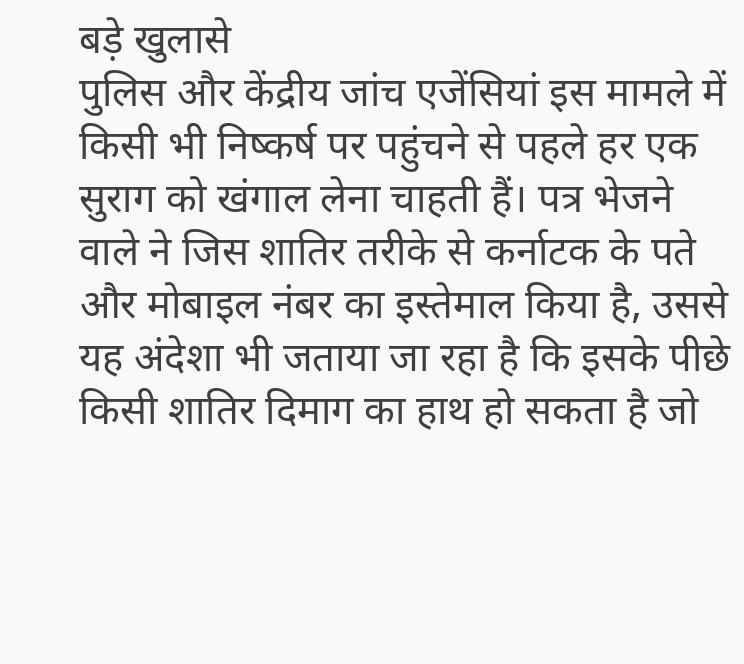बड़े खुलासे
पुलिस और केंद्रीय जांच एजेंसियां इस मामले में किसी भी निष्कर्ष पर पहुंचने से पहले हर एक सुराग को खंगाल लेना चाहती हैं। पत्र भेजने वाले ने जिस शातिर तरीके से कर्नाटक के पते और मोबाइल नंबर का इस्तेमाल किया है, उससे यह अंदेशा भी जताया जा रहा है कि इसके पीछे किसी शातिर दिमाग का हाथ हो सकता है जो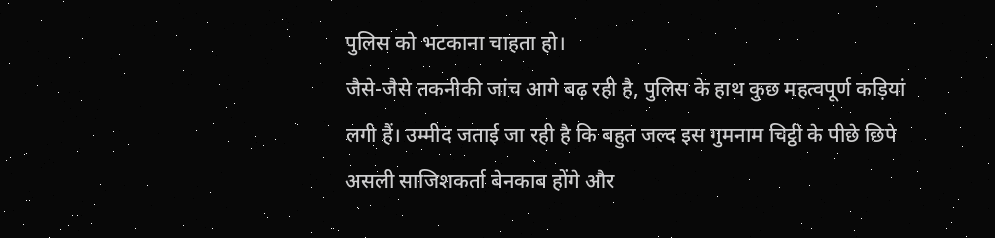पुलिस को भटकाना चाहता हो।
जैसे-जैसे तकनीकी जांच आगे बढ़ रही है, पुलिस के हाथ कुछ महत्वपूर्ण कड़ियां लगी हैं। उम्मीद जताई जा रही है कि बहुत जल्द इस गुमनाम चिट्ठी के पीछे छिपे असली साजिशकर्ता बेनकाब होंगे और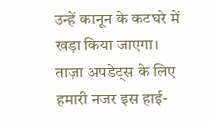उन्हें कानून के कटघरे में खड़ा किया जाएगा। ताज़ा अपडेट्स के लिए हमारी नजर इस हाई-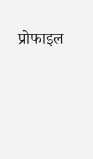प्रोफाइल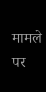मामले पर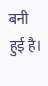बनी हुई है।